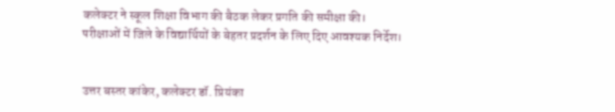कलेक्टर ने स्कूल शिक्षा विभाग की बैठक लेकर प्रगति की समीक्षा की।
परीक्षाओं में जिले के विद्यार्थियों के बेहतर प्रदर्शन के लिए दिए आवश्यक निर्देश।


उत्तर बस्तर कांकेर, कलेक्टर डॉ. प्रियंका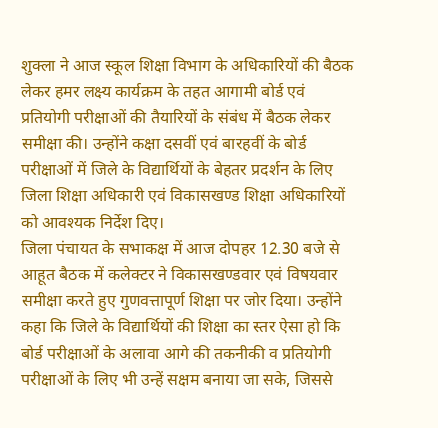शुक्ला ने आज स्कूल शिक्षा विभाग के अधिकारियों की बैठक लेकर हमर लक्ष्य कार्यक्रम के तहत आगामी बोर्ड एवं प्रतियोगी परीक्षाओं की तैयारियों के संबंध में बैठक लेकर समीक्षा की। उन्होंने कक्षा दसवीं एवं बारहवीं के बोर्ड परीक्षाओं में जिले के विद्यार्थियों के बेहतर प्रदर्शन के लिए जिला शिक्षा अधिकारी एवं विकासखण्ड शिक्षा अधिकारियों को आवश्यक निर्देश दिए।
जिला पंचायत के सभाकक्ष में आज दोपहर 12.30 बजे से आहूत बैठक में कलेक्टर ने विकासखण्डवार एवं विषयवार समीक्षा करते हुए गुणवत्तापूर्ण शिक्षा पर जोर दिया। उन्होंने कहा कि जिले के विद्यार्थियों की शिक्षा का स्तर ऐसा हो कि बोर्ड परीक्षाओं के अलावा आगे की तकनीकी व प्रतियोगी परीक्षाओं के लिए भी उन्हें सक्षम बनाया जा सके, जिससे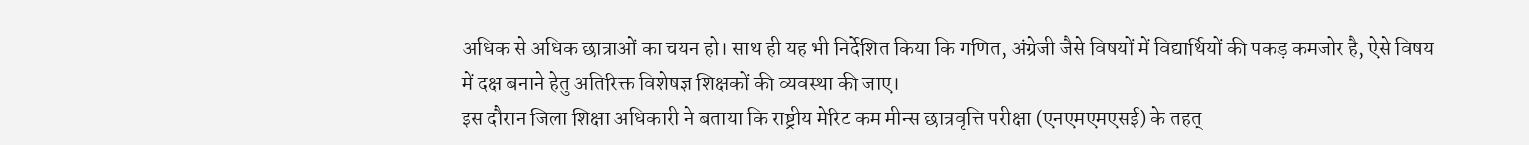अधिक से अधिक छात्राओं का चयन हो। साथ ही यह भी निर्देशित किया कि गणित, अंग्रेजी जैसे विषयों में विद्यार्थियों की पकड़ कमजोर है, ऐसे विषय में दक्ष बनाने हेतु अतिरिक्त विशेषज्ञ शिक्षकों की व्यवस्था की जाए।
इस दौरान जिला शिक्षा अधिकारी ने बताया कि राष्ट्रीय मेरिट कम मीन्स छात्रवृत्ति परीक्षा (एनएमएमएसई) के तहत्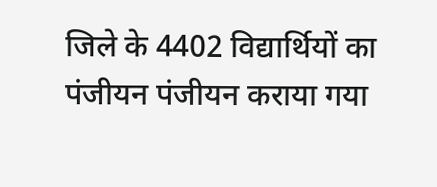जिले के 4402 विद्यार्थियों का पंजीयन पंजीयन कराया गया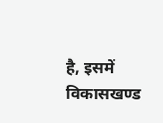है, इसमें विकासखण्ड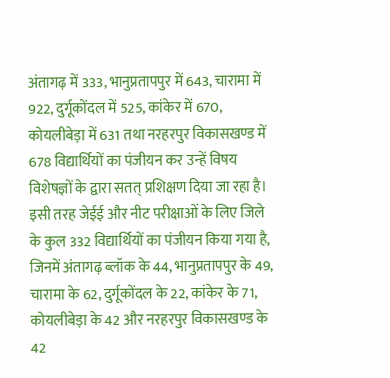अंतागढ़ में 333, भानुप्रतापपुर में 643, चारामा में 922, दुर्गूकोंदल में 525, कांकेर में 670, कोयलीबेड़ा में 631 तथा नरहरपुर विकासखण्ड में 678 विद्यार्थियों का पंजीयन कर उन्हें विषय विशेषज्ञों के द्वारा सतत् प्रशिक्षण दिया जा रहा है। इसी तरह जेईई और नीट परीक्षाओं के लिए जिले के कुल 332 विद्यार्थियों का पंजीयन किया गया है, जिनमें अंतागढ़ ब्लॉक के 44, भानुप्रतापपुर के 49, चारामा के 62, दुर्गूकोंदल के 22, कांकेर के 71, कोयलीबेड़ा के 42 और नरहरपुर विकासखण्ड के 42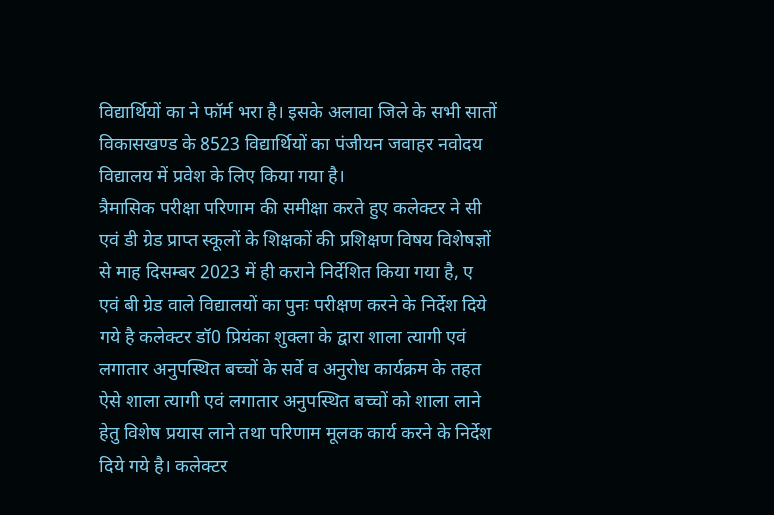विद्यार्थियों का ने फॉर्म भरा है। इसके अलावा जिले के सभी सातों विकासखण्ड के 8523 विद्यार्थियों का पंजीयन जवाहर नवोदय विद्यालय में प्रवेश के लिए किया गया है।
त्रैमासिक परीक्षा परिणाम की समीक्षा करते हुए कलेक्टर ने सी एवं डी ग्रेड प्राप्त स्कूलों के शिक्षकों की प्रशिक्षण विषय विशेषज्ञों से माह दिसम्बर 2023 में ही कराने निर्देशित किया गया है, ए एवं बी ग्रेड वाले विद्यालयों का पुनः परीक्षण करने के निर्देश दिये गये है कलेक्टर डॉ0 प्रियंका शुक्ला के द्वारा शाला त्यागी एवं लगातार अनुपस्थित बच्चों के सर्वे व अनुरोध कार्यक्रम के तहत ऐसे शाला त्यागी एवं लगातार अनुपस्थित बच्चों को शाला लाने हेतु विशेष प्रयास लाने तथा परिणाम मूलक कार्य करने के निर्देश दिये गये है। कलेक्टर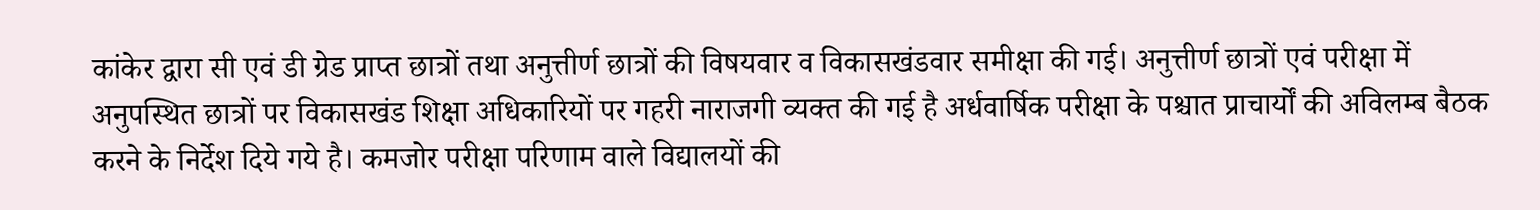कांकेर द्वारा सी एवं डी ग्रेड प्राप्त छात्रों तथा अनुत्तीर्ण छात्रों की विषयवार व विकासखंडवार समीक्षा की गई। अनुत्तीर्ण छात्रों एवं परीक्षा में अनुपस्थित छात्रों पर विकासखंड शिक्षा अधिकारियों पर गहरी नाराजगी व्यक्त की गई है अर्धवार्षिक परीक्षा के पश्चात प्राचार्यों की अविलम्ब बैठक करने के निर्देश दिये गये है। कमजोर परीक्षा परिणाम वाले विद्यालयों की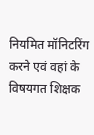नियमित मॉनिटरिंग करने एवं वहां के विषयगत शिक्षक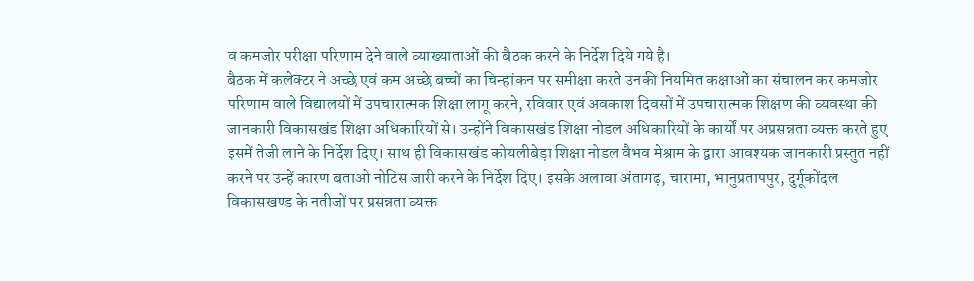व कमजोर परीक्षा परिणाम देने वाले व्याख्याताओं की बैठक करने के निर्देश दिये गये है।
बैठक में कलेक्टर ने अच्छे एवं कम अच्छे बच्चों का चिन्हांकन पर समीक्षा करते उनकी नियमित कक्षाओं का संचालन कर कमजोर परिणाम वाले विद्यालयों में उपचारात्मक शिक्षा लागू करने, रविवार एवं अवकाश दिवसों में उपचारात्मक शिक्षण की व्यवस्था की जानकारी विकासखंड शिक्षा अधिकारियों से। उन्होंने विकासखंड शिक्षा नोडल अधिकारियों के कार्यों पर अप्रसन्नता व्यक्त करते हुए इसमें तेजी लाने के निर्देश दिए। साथ ही विकासखंड कोयलीबेड़ा शिक्षा नोडल वैभव मेश्राम के द्वारा आवश्यक जानकारी प्रस्तुत नहीं करने पर उन्हें कारण बताओ नोटिस जारी करने के निर्देश दिए। इसके अलावा अंतागढ़, चारामा, भानुप्रतापपुर, दुर्गूकोंदल विकासखण्ड के नतीजों पर प्रसन्नता व्यक्त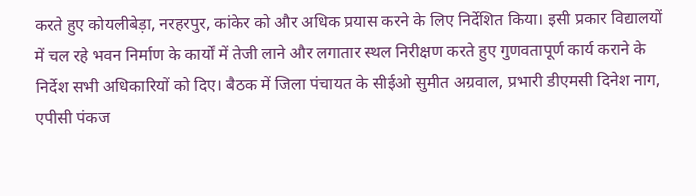करते हुए कोयलीबेड़ा, नरहरपुर, कांकेर को और अधिक प्रयास करने के लिए निर्देशित किया। इसी प्रकार विद्यालयों में चल रहे भवन निर्माण के कार्यों में तेजी लाने और लगातार स्थल निरीक्षण करते हुए गुणवतापूर्ण कार्य कराने के निर्देश सभी अधिकारियों को दिए। बैठक में जिला पंचायत के सीईओ सुमीत अग्रवाल, प्रभारी डीएमसी दिनेश नाग, एपीसी पंकज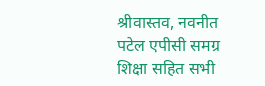श्रीवास्तव, नवनीत पटेल एपीसी समग्र शिक्षा सहित सभी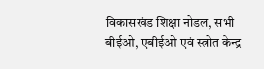विकासखंड शिक्षा नोडल, सभी बीईओ, एबीईओ एवं स्त्रोत केन्द्र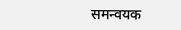समन्वयक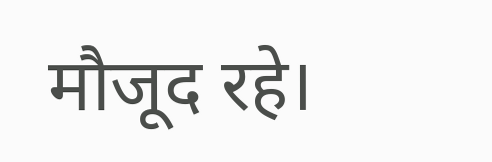मौजूद रहे।